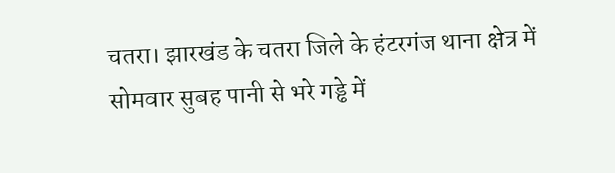चतरा। झारखंड के चतरा जिले के हंटरगंज थाना क्षेत्र में सोमवार सुबह पानी से भरे गड्ढे में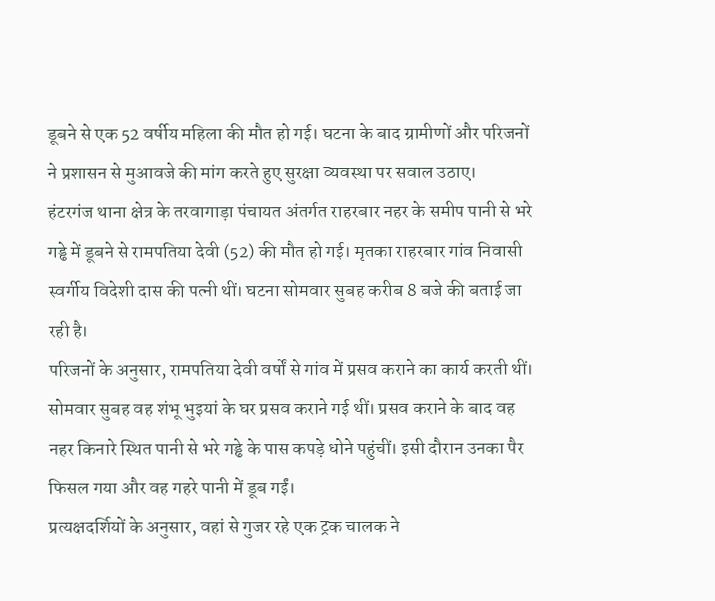डूबने से एक 52 वर्षीय महिला की मौत हो गई। घटना के बाद ग्रामीणों और परिजनों ने प्रशासन से मुआवजे की मांग करते हुए सुरक्षा व्यवस्था पर सवाल उठाए।
हंटरगंज थाना क्षेत्र के तरवागाड़ा पंचायत अंतर्गत राहरबार नहर के समीप पानी से भरे गड्ढे में डूबने से रामपतिया देवी (52) की मौत हो गई। मृतका राहरबार गांव निवासी स्वर्गीय विदेशी दास की पत्नी थीं। घटना सोमवार सुबह करीब 8 बजे की बताई जा रही है।
परिजनों के अनुसार, रामपतिया देवी वर्षों से गांव में प्रसव कराने का कार्य करती थीं। सोमवार सुबह वह शंभू भुइयां के घर प्रसव कराने गई थीं। प्रसव कराने के बाद वह नहर किनारे स्थित पानी से भरे गड्ढे के पास कपड़े धोने पहुंचीं। इसी दौरान उनका पैर फिसल गया और वह गहरे पानी में डूब गईं।
प्रत्यक्षदर्शियों के अनुसार, वहां से गुजर रहे एक ट्रक चालक ने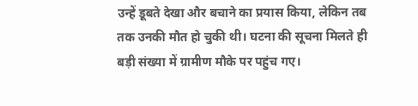उन्हें डूबते देखा और बचाने का प्रयास किया, लेकिन तब तक उनकी मौत हो चुकी थी। घटना की सूचना मिलते ही बड़ी संख्या में ग्रामीण मौके पर पहुंच गए।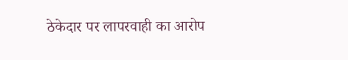ठेकेदार पर लापरवाही का आरोप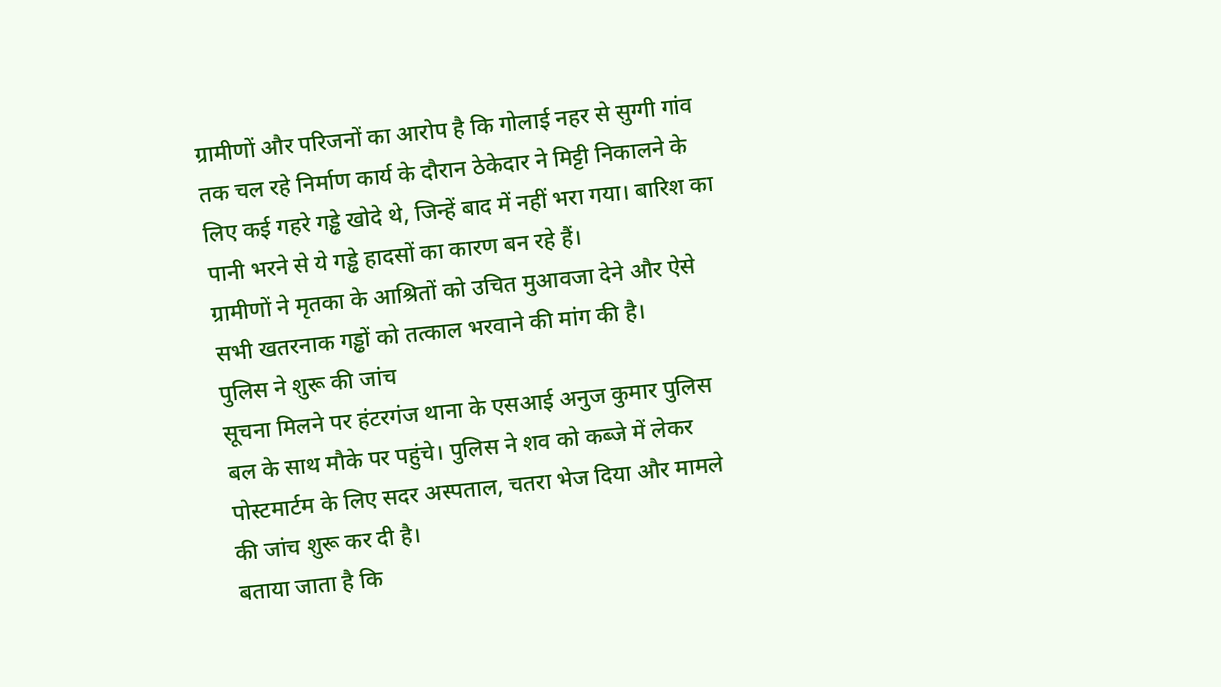ग्रामीणों और परिजनों का आरोप है कि गोलाई नहर से सुग्गी गांव तक चल रहे निर्माण कार्य के दौरान ठेकेदार ने मिट्टी निकालने के लिए कई गहरे गड्ढे खोदे थे, जिन्हें बाद में नहीं भरा गया। बारिश का पानी भरने से ये गड्ढे हादसों का कारण बन रहे हैं।
ग्रामीणों ने मृतका के आश्रितों को उचित मुआवजा देने और ऐसे सभी खतरनाक गड्ढों को तत्काल भरवाने की मांग की है।
पुलिस ने शुरू की जांच
सूचना मिलने पर हंटरगंज थाना के एसआई अनुज कुमार पुलिस बल के साथ मौके पर पहुंचे। पुलिस ने शव को कब्जे में लेकर पोस्टमार्टम के लिए सदर अस्पताल, चतरा भेज दिया और मामले की जांच शुरू कर दी है।
बताया जाता है कि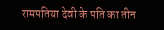रामपतिया देवी के पति का तीन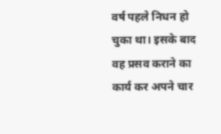वर्ष पहले निधन हो चुका था। इसके बाद वह प्रसव कराने का कार्य कर अपने चार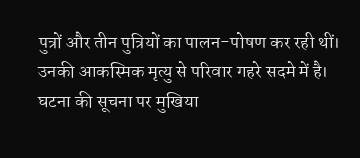पुत्रों और तीन पुत्रियों का पालन-पोषण कर रही थीं। उनकी आकस्मिक मृत्यु से परिवार गहरे सदमे में है।
घटना की सूचना पर मुखिया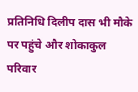प्रतिनिधि दिलीप दास भी मौके पर पहुंचे और शोकाकुल परिवार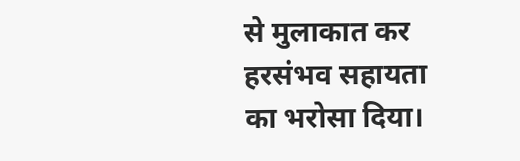से मुलाकात कर हरसंभव सहायता का भरोसा दिया।